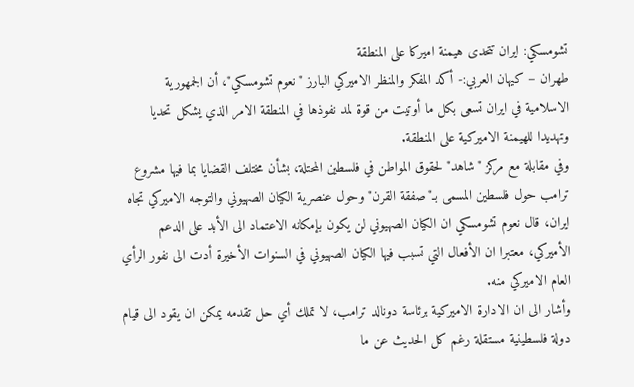تشومسكي: ايران تتحدى هيمنة اميركا على المنطقة
طهران – كيهان العربي:- أكد المفكر والمنظر الاميركي البارز "نعوم تشومسكي"، أن الجمهورية الاسلامية في ايران تسعى بكل ما أوتيت من قوة لمد نفوذها في المنطقة الامر الذي يشكل تحديا وتهديدا للهيمنة الاميركية على المنطقة.
وفي مقابلة مع مركز "شاهد" لحقوق المواطن في فلسطين المحتلة، بشأن مختلف القضايا بما فيها مشروع ترامب حول فلسطين المسمى بـ"صفقة القرن" وحول عنصرية الكيان الصهيوني والتوجه الاميركي تجاه ايران، قال نعوم تشومسكي ان الكيان الصهيوني لن يكون بإمكانه الاعتماد الى الأبد على الدعم الأميركي، معتبرا ان الأفعال التي تسبب فيها الكيان الصهيوني في السنوات الأخيرة أدت الى نفور الرأي العام الاميركي منه.
وأشار الى ان الادارة الاميركية برئاسة دونالد ترامب، لا تملك أي حل تقدمه يمكن ان يقود الى قيام دولة فلسطينية مستقلة رغم كل الحديث عن ما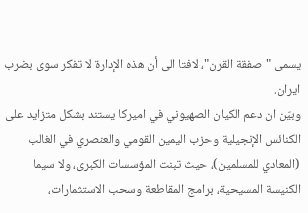يسمى "صفقة القرن"، لافتا الى أن هذه الإدارة لا تفكر سوى بضرب ايران.
وبيّن ان دعم الكيان الصهيوني في اميركا يستند بشكل متزايد على الكنائس الإنجيلية وحزب اليمين القومي والعنصري في الغالب (المعادي للمسلمين)، حيث تبنت المؤسسات الكبرى، ولا سيما الكنيسة المسيحية، برامج المقاطعة وسحب الاستثمارات،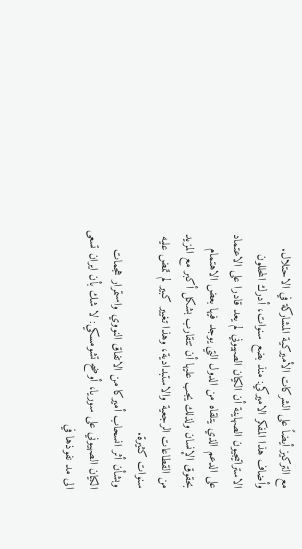مع التركيز أيضاً على الشركات الأميركية المشاركة في الاحتلال.
وأضاف هذا المفكر الاميركي: منذ بضع سنوات، أدرك المحللون الاستراتيجيون الصهاينة أن الكيان الصهيوني لم يعد قادرا على الاعتماد على الدعم الذي يتلقاه من الدول التي يوجد فيها بعض الاهتمام بحقوق الإنسان ولذلك يجب عليها أن تتقارب بشكل أكبر مع المزيد من القطاعات الرجعية والاستبدادية، وهذا تغيير كبير لم تمض عليه سنوات كثيرة.
وبشأن أثر انسحاب أميركا من الاتفاق النووي واستمرار هجمات الكيان الصهيوني على سوريا، أوضح تشومسكي: لا شك بأن ايران تسعى الى مد نفوذها في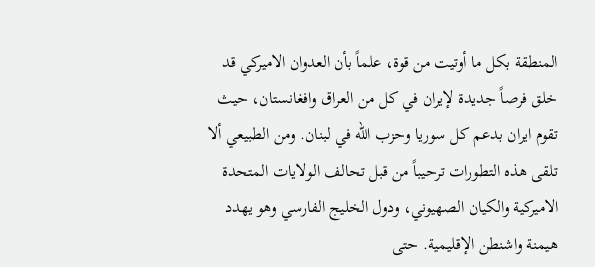المنطقة بكل ما أوتيت من قوة، علماً بأن العدوان الاميركي قد خلق فرصاً جديدة لإيران في كل من العراق وافغانستان، حيث تقوم ايران بدعم كل سوريا وحزب الله في لبنان. ومن الطبيعي ألا تلقى هذه التطورات ترحيباً من قبل تحالف الولايات المتحدة الاميركية والكيان الصهيوني، ودول الخليج الفارسي وهو يهدد هيمنة واشنطن الإقليمية. حتى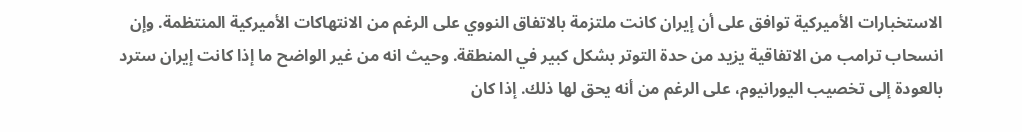الاستخبارات الأميركية توافق على أن إيران كانت ملتزمة بالاتفاق النووي على الرغم من الانتهاكات الأميركية المنتظمة. وإن انسحاب ترامب من الاتفاقية يزيد من حدة التوتر بشكل كبير في المنطقة. وحيث انه من غير الواضح ما إذا كانت إيران سترد بالعودة إلى تخصيب اليورانيوم، على الرغم من أنه يحق لها ذلك. إذا كان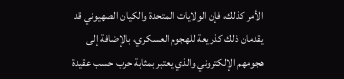الأمر كذلك، فإن الولايات المتحدة والكيان الصهيوني قد يقدمان ذلك كذريعة للهجوم العسكري، بالإضافة إلى هجومهم الإلكتروني والذي يعتبر بمثابة حرب حسب عقيدة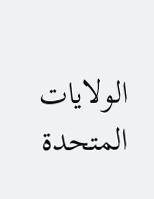الولايات المتحدة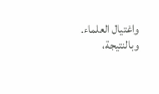واغتيال العلماء. وبالنتيجة،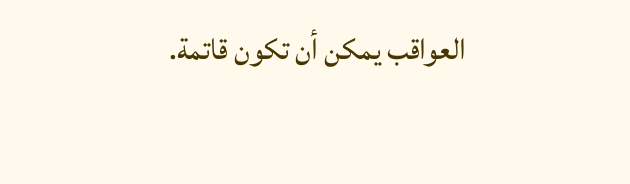العواقب يمكن أن تكون قاتمة.